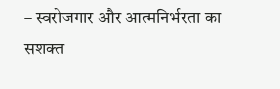– स्वरोजगार और आत्मनिर्भरता का सशक्त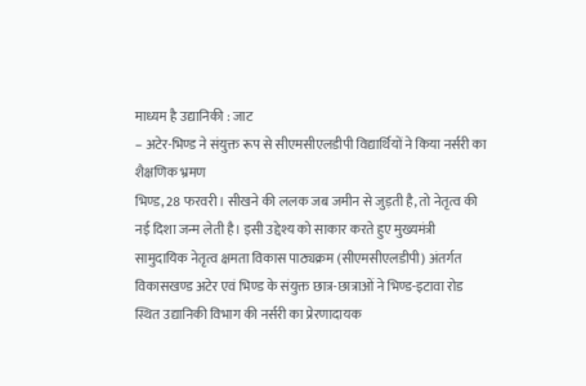माध्यम है उद्यानिकी : जाट
– अटेर-भिण्ड ने संयुक्त रूप से सीएमसीएलडीपी विद्यार्थियों ने किया नर्सरी का शैक्षणिक भ्रमण
भिण्ड, 28 फरवरी। सीखने की ललक जब जमीन से जुड़ती है, तो नेतृत्व की नई दिशा जन्म लेती है। इसी उद्देश्य को साकार करते हुए मुख्यमंत्री सामुदायिक नेतृत्व क्षमता विकास पाठ्यक्रम (सीएमसीएलडीपी) अंतर्गत विकासखण्ड अटेर एवं भिण्ड के संयुक्त छात्र-छात्राओं ने भिण्ड-इटावा रोड स्थित उद्यानिकी विभाग की नर्सरी का प्रेरणादायक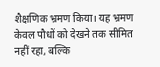शैक्षणिक भ्रमण किया। यह भ्रमण केवल पौधों को देखने तक सीमित नहीं रहा, बल्कि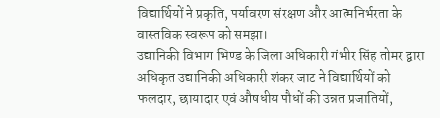विद्यार्थियों ने प्रकृति, पर्यावरण संरक्षण और आत्मनिर्भरता के वास्तविक स्वरूप को समझा।
उद्यानिकी विभाग भिण्ड के जिला अधिकारी गंभीर सिंह तोमर द्वारा अधिकृत उद्यानिकी अधिकारी शंकर जाट ने विद्यार्थियों को फलदार, छायादार एवं औषधीय पौधों की उन्नत प्रजातियों,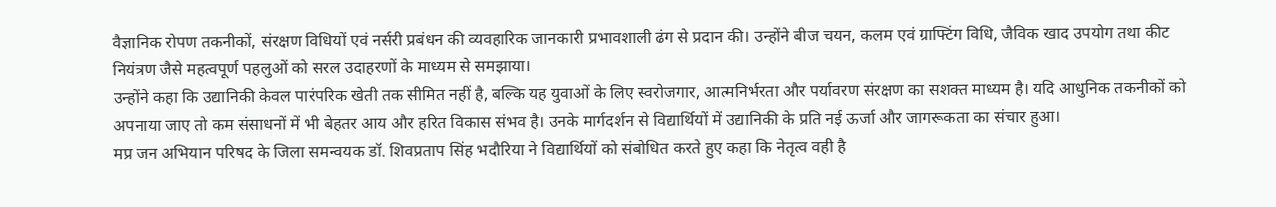वैज्ञानिक रोपण तकनीकों, संरक्षण विधियों एवं नर्सरी प्रबंधन की व्यवहारिक जानकारी प्रभावशाली ढंग से प्रदान की। उन्होंने बीज चयन, कलम एवं ग्राफ्टिंग विधि, जैविक खाद उपयोग तथा कीट नियंत्रण जैसे महत्वपूर्ण पहलुओं को सरल उदाहरणों के माध्यम से समझाया।
उन्होंने कहा कि उद्यानिकी केवल पारंपरिक खेती तक सीमित नहीं है, बल्कि यह युवाओं के लिए स्वरोजगार, आत्मनिर्भरता और पर्यावरण संरक्षण का सशक्त माध्यम है। यदि आधुनिक तकनीकों को अपनाया जाए तो कम संसाधनों में भी बेहतर आय और हरित विकास संभव है। उनके मार्गदर्शन से विद्यार्थियों में उद्यानिकी के प्रति नई ऊर्जा और जागरूकता का संचार हुआ।
मप्र जन अभियान परिषद के जिला समन्वयक डॉ. शिवप्रताप सिंह भदौरिया ने विद्यार्थियों को संबोधित करते हुए कहा कि नेतृत्व वही है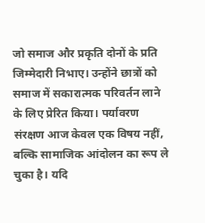जो समाज और प्रकृति दोनों के प्रति जिम्मेदारी निभाए। उन्होंने छात्रों को समाज में सकारात्मक परिवर्तन लाने के लिए प्रेरित किया। पर्यावरण संरक्षण आज केवल एक विषय नहीं, बल्कि सामाजिक आंदोलन का रूप ले चुका है। यदि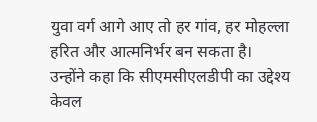युवा वर्ग आगे आए तो हर गांव, हर मोहल्ला हरित और आत्मनिर्भर बन सकता है।
उन्होंने कहा कि सीएमसीएलडीपी का उद्देश्य केवल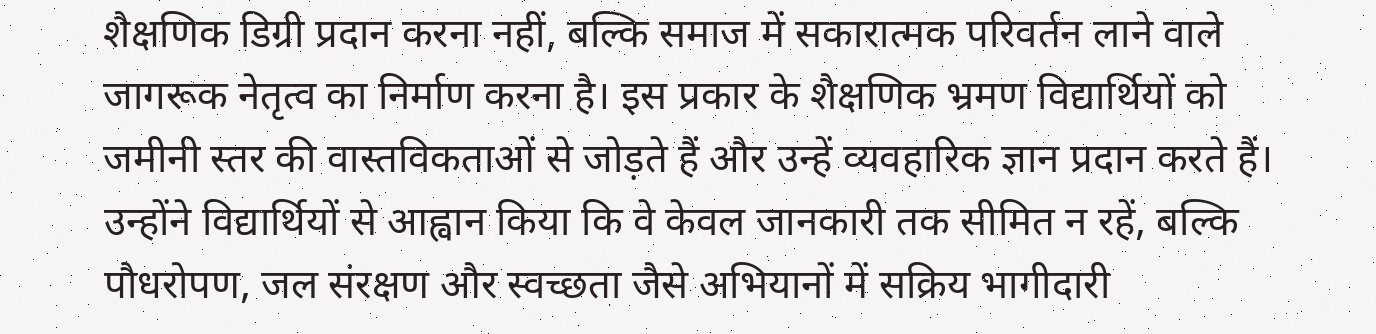शैक्षणिक डिग्री प्रदान करना नहीं, बल्कि समाज में सकारात्मक परिवर्तन लाने वाले जागरूक नेतृत्व का निर्माण करना है। इस प्रकार के शैक्षणिक भ्रमण विद्यार्थियों को जमीनी स्तर की वास्तविकताओं से जोड़ते हैं और उन्हें व्यवहारिक ज्ञान प्रदान करते हैं। उन्होंने विद्यार्थियों से आह्वान किया कि वे केवल जानकारी तक सीमित न रहें, बल्कि पौधरोपण, जल संरक्षण और स्वच्छता जैसे अभियानों में सक्रिय भागीदारी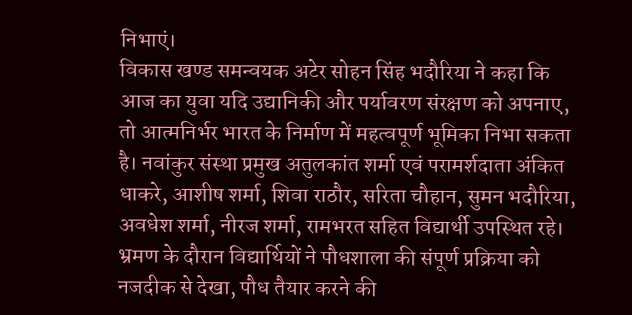निभाएं।
विकास खण्ड समन्वयक अटेर सोहन सिंह भदौरिया ने कहा कि आज का युवा यदि उद्यानिकी और पर्यावरण संरक्षण को अपनाए, तो आत्मनिर्भर भारत के निर्माण में महत्वपूर्ण भूमिका निभा सकता है। नवांकुर संस्था प्रमुख अतुलकांत शर्मा एवं परामर्शदाता अंकित धाकरे, आशीष शर्मा, शिवा राठौर, सरिता चौहान, सुमन भदौरिया, अवधेश शर्मा, नीरज शर्मा, रामभरत सहित विद्यार्थी उपस्थित रहे।
भ्रमण के दौरान विद्यार्थियों ने पौधशाला की संपूर्ण प्रक्रिया को नजदीक से देखा, पौध तैयार करने की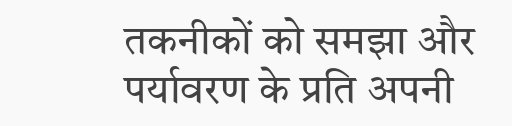तकनीकों को समझा और पर्यावरण के प्रति अपनी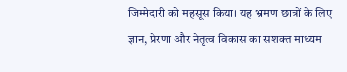जिम्मेदारी को महसूस किया। यह भ्रमण छात्रों के लिए ज्ञान, प्रेरणा और नेतृत्व विकास का सशक्त माध्यम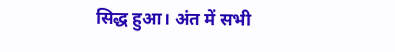सिद्ध हुआ। अंत में सभी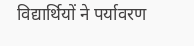विद्यार्थियों ने पर्यावरण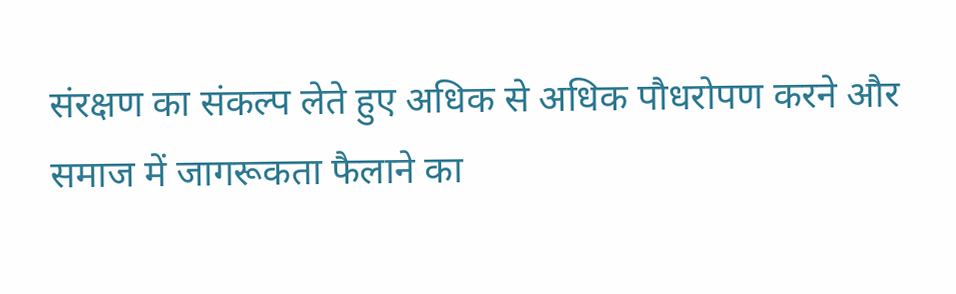संरक्षण का संकल्प लेते हुए अधिक से अधिक पौधरोपण करने और समाज में जागरूकता फैलाने का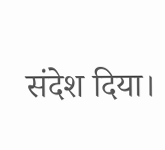संदेश दिया।